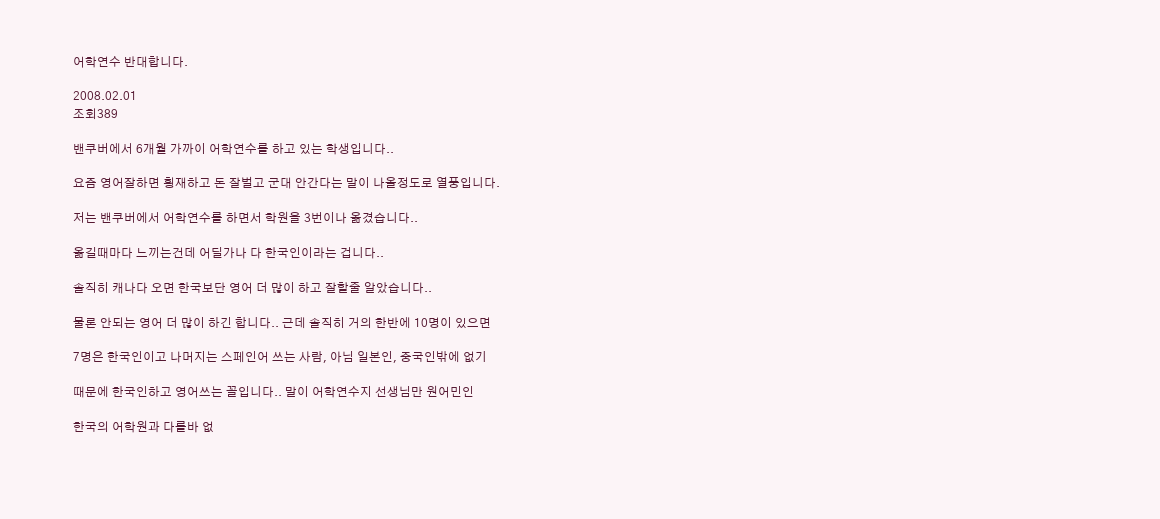어학연수 반대합니다.

2008.02.01
조회389

밴쿠버에서 6개월 가까이 어학연수를 하고 있는 학생입니다..

요즘 영어잘하면 횡재하고 돈 잘벌고 군대 안간다는 말이 나올정도로 열풍입니다.

저는 밴쿠버에서 어학연수를 하면서 학원을 3번이나 옮겼습니다..

옮길때마다 느끼는건데 어딜가나 다 한국인이라는 겁니다..

솔직히 캐나다 오면 한국보단 영어 더 많이 하고 잘할줄 알았습니다..

물론 안되는 영어 더 많이 하긴 합니다.. 근데 솔직히 거의 한반에 10명이 있으면

7명은 한국인이고 나머지는 스페인어 쓰는 사람, 아님 일본인, 중국인밖에 없기

때문에 한국인하고 영어쓰는 꼴입니다.. 말이 어학연수지 선생님만 원어민인

한국의 어학원과 다를바 없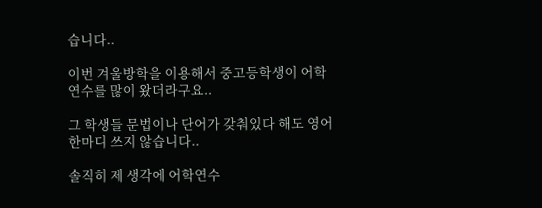습니다..

이번 겨울방학을 이용해서 중고등학생이 어학연수를 많이 왔더라구요..

그 학생들 문법이나 단어가 갖춰있다 해도 영어한마디 쓰지 않습니다..

솔직히 제 생각에 어학연수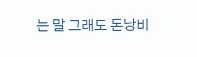는 말 그래도 돈낭비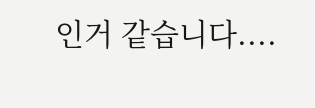인거 같습니다....